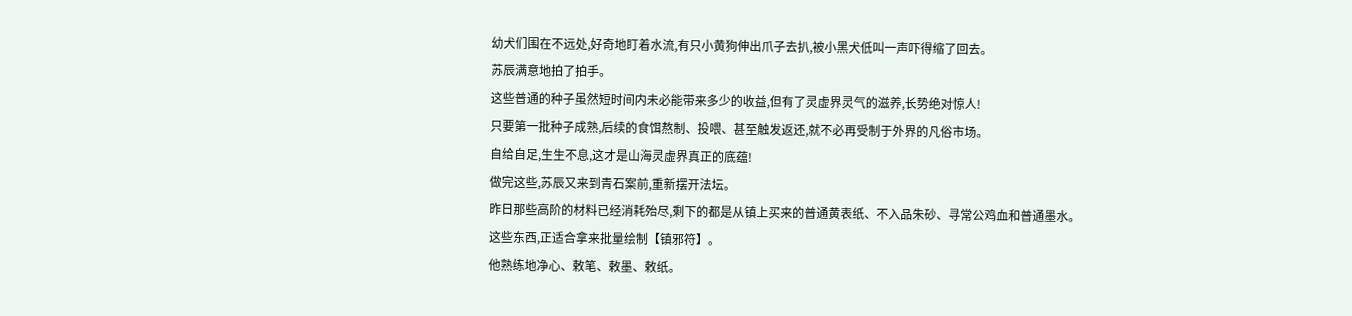幼犬们围在不远处,好奇地盯着水流,有只小黄狗伸出爪子去扒,被小黑犬低叫一声吓得缩了回去。
苏辰满意地拍了拍手。
这些普通的种子虽然短时间内未必能带来多少的收益,但有了灵虚界灵气的滋养,长势绝对惊人!
只要第一批种子成熟,后续的食饵熬制、投喂、甚至触发返还,就不必再受制于外界的凡俗市场。
自给自足,生生不息,这才是山海灵虚界真正的底蕴!
做完这些,苏辰又来到青石案前,重新摆开法坛。
昨日那些高阶的材料已经消耗殆尽,剩下的都是从镇上买来的普通黄表纸、不入品朱砂、寻常公鸡血和普通墨水。
这些东西,正适合拿来批量绘制【镇邪符】。
他熟练地净心、敕笔、敕墨、敕纸。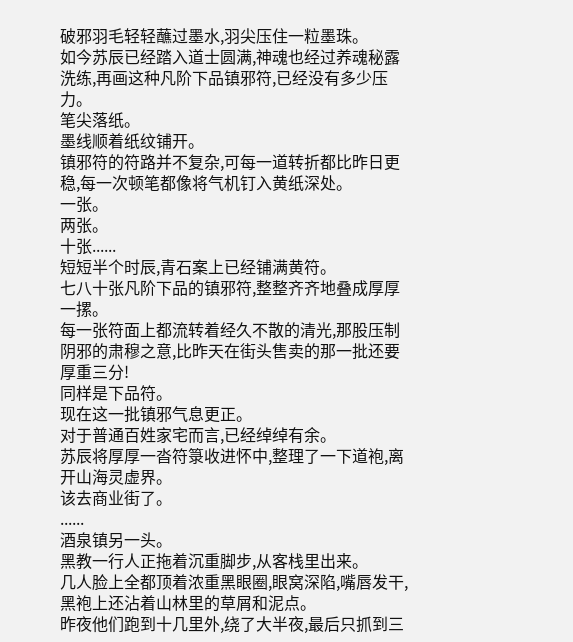破邪羽毛轻轻蘸过墨水,羽尖压住一粒墨珠。
如今苏辰已经踏入道士圆满,神魂也经过养魂秘露洗练,再画这种凡阶下品镇邪符,已经没有多少压力。
笔尖落纸。
墨线顺着纸纹铺开。
镇邪符的符路并不复杂,可每一道转折都比昨日更稳,每一次顿笔都像将气机钉入黄纸深处。
一张。
两张。
十张......
短短半个时辰,青石案上已经铺满黄符。
七八十张凡阶下品的镇邪符,整整齐齐地叠成厚厚一摞。
每一张符面上都流转着经久不散的清光,那股压制阴邪的肃穆之意,比昨天在街头售卖的那一批还要厚重三分!
同样是下品符。
现在这一批镇邪气息更正。
对于普通百姓家宅而言,已经绰绰有余。
苏辰将厚厚一沓符箓收进怀中,整理了一下道袍,离开山海灵虚界。
该去商业街了。
......
酒泉镇另一头。
黑教一行人正拖着沉重脚步,从客栈里出来。
几人脸上全都顶着浓重黑眼圈,眼窝深陷,嘴唇发干,黑袍上还沾着山林里的草屑和泥点。
昨夜他们跑到十几里外,绕了大半夜,最后只抓到三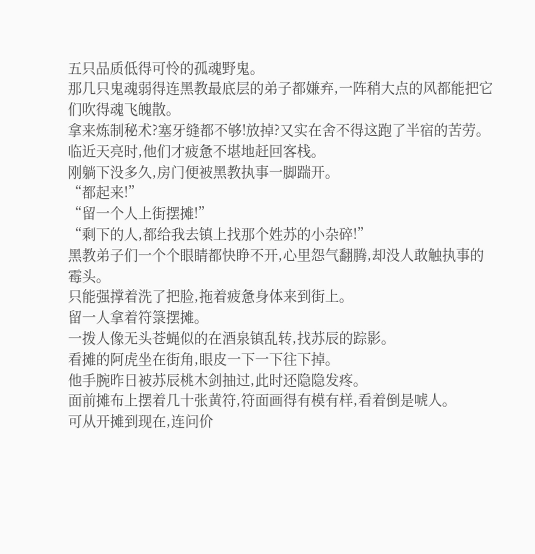五只品质低得可怜的孤魂野鬼。
那几只鬼魂弱得连黑教最底层的弟子都嫌弃,一阵稍大点的风都能把它们吹得魂飞魄散。
拿来炼制秘术?塞牙缝都不够!放掉?又实在舍不得这跑了半宿的苦劳。
临近天亮时,他们才疲惫不堪地赶回客栈。
刚躺下没多久,房门便被黑教执事一脚踹开。
“都起来!”
“留一个人上街摆摊!”
“剩下的人,都给我去镇上找那个姓苏的小杂碎!”
黑教弟子们一个个眼睛都快睁不开,心里怨气翻腾,却没人敢触执事的霉头。
只能强撑着洗了把脸,拖着疲惫身体来到街上。
留一人拿着符箓摆摊。
一拨人像无头苍蝇似的在酒泉镇乱转,找苏辰的踪影。
看摊的阿虎坐在街角,眼皮一下一下往下掉。
他手腕昨日被苏辰桃木剑抽过,此时还隐隐发疼。
面前摊布上摆着几十张黄符,符面画得有模有样,看着倒是唬人。
可从开摊到现在,连问价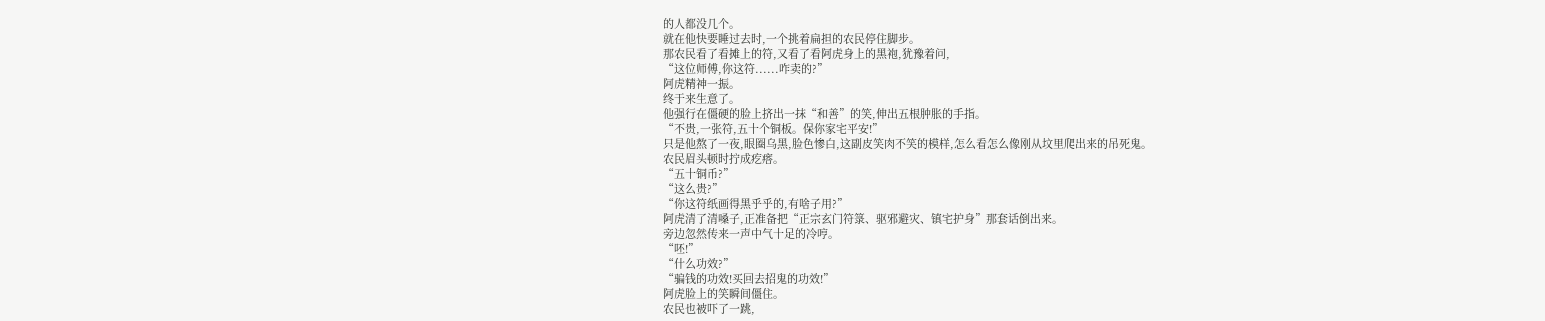的人都没几个。
就在他快要睡过去时,一个挑着扁担的农民停住脚步。
那农民看了看摊上的符,又看了看阿虎身上的黑袍,犹豫着问,
“这位师傅,你这符......咋卖的?”
阿虎精神一振。
终于来生意了。
他强行在僵硬的脸上挤出一抹“和善”的笑,伸出五根肿胀的手指。
“不贵,一张符,五十个铜板。保你家宅平安!”
只是他熬了一夜,眼圈乌黑,脸色惨白,这副皮笑肉不笑的模样,怎么看怎么像刚从坟里爬出来的吊死鬼。
农民眉头顿时拧成疙瘩。
“五十铜币?”
“这么贵?”
“你这符纸画得黑乎乎的,有啥子用?”
阿虎清了清嗓子,正准备把“正宗玄门符箓、驱邪避灾、镇宅护身”那套话倒出来。
旁边忽然传来一声中气十足的冷哼。
“呸!”
“什么功效?”
“骗钱的功效!买回去招鬼的功效!”
阿虎脸上的笑瞬间僵住。
农民也被吓了一跳,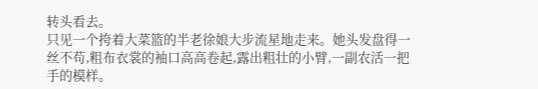转头看去。
只见一个挎着大菜篮的半老徐娘大步流星地走来。她头发盘得一丝不苟,粗布衣裳的袖口高高卷起,露出粗壮的小臂,一副农活一把手的模样。